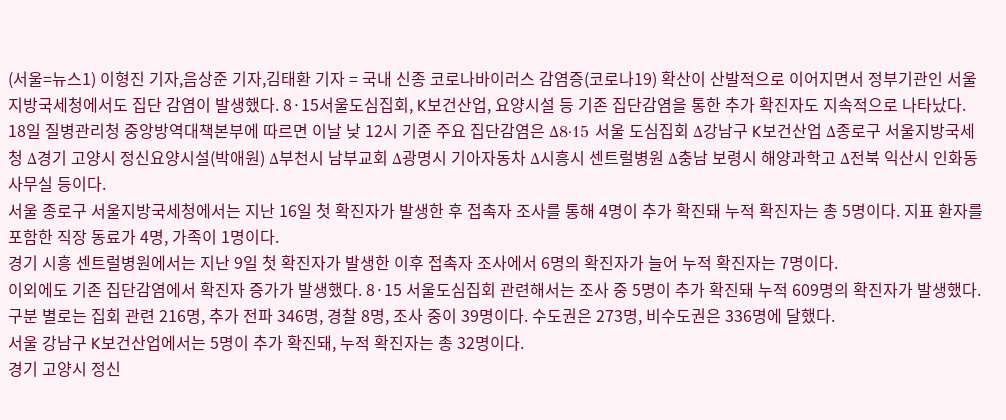(서울=뉴스1) 이형진 기자,음상준 기자,김태환 기자 = 국내 신종 코로나바이러스 감염증(코로나19) 확산이 산발적으로 이어지면서 정부기관인 서울지방국세청에서도 집단 감염이 발생했다. 8·15서울도심집회, K보건산업, 요양시설 등 기존 집단감염을 통한 추가 확진자도 지속적으로 나타났다.
18일 질병관리청 중앙방역대책본부에 따르면 이날 낮 12시 기준 주요 집단감염은 Δ8·15 서울 도심집회 Δ강남구 K보건산업 Δ종로구 서울지방국세청 Δ경기 고양시 정신요양시설(박애원) Δ부천시 남부교회 Δ광명시 기아자동차 Δ시흥시 센트럴병원 Δ충남 보령시 해양과학고 Δ전북 익산시 인화동 사무실 등이다.
서울 종로구 서울지방국세청에서는 지난 16일 첫 확진자가 발생한 후 접촉자 조사를 통해 4명이 추가 확진돼 누적 확진자는 총 5명이다. 지표 환자를 포함한 직장 동료가 4명, 가족이 1명이다.
경기 시흥 센트럴병원에서는 지난 9일 첫 확진자가 발생한 이후 접촉자 조사에서 6명의 확진자가 늘어 누적 확진자는 7명이다.
이외에도 기존 집단감염에서 확진자 증가가 발생했다. 8·15 서울도심집회 관련해서는 조사 중 5명이 추가 확진돼 누적 609명의 확진자가 발생했다. 구분 별로는 집회 관련 216명, 추가 전파 346명, 경찰 8명, 조사 중이 39명이다. 수도권은 273명, 비수도권은 336명에 달했다.
서울 강남구 K보건산업에서는 5명이 추가 확진돼, 누적 확진자는 총 32명이다.
경기 고양시 정신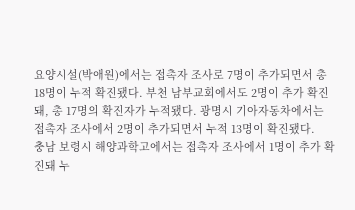요양시설(박애원)에서는 접촉자 조사로 7명이 추가되면서 총 18명이 누적 확진됐다. 부천 남부교회에서도 2명이 추가 확진돼, 총 17명의 확진자가 누적됐다. 광명시 기아자동차에서는 접촉자 조사에서 2명이 추가되면서 누적 13명이 확진됐다.
충남 보령시 해양과학고에서는 접촉자 조사에서 1명이 추가 확진돼 누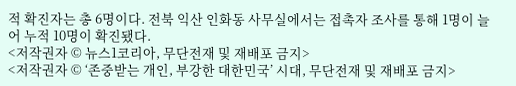적 확진자는 총 6명이다. 전북 익산 인화동 사무실에서는 접촉자 조사를 통해 1명이 늘어 누적 10명이 확진됐다.
<저작권자 © 뉴스1코리아, 무단전재 및 재배포 금지>
<저작권자 © ‘존중받는 개인, 부강한 대한민국’ 시대, 무단전재 및 재배포 금지>